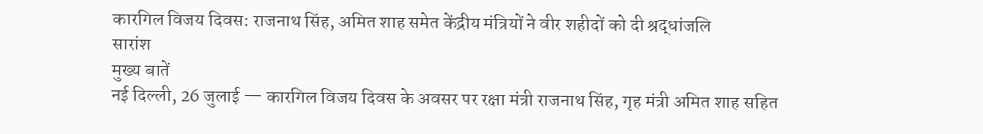कारगिल विजय दिवस: राजनाथ सिंह, अमित शाह समेत केंद्रीय मंत्रियों ने वीर शहीदों को दी श्रद्धांजलि
सारांश
मुख्य बातें
नई दिल्ली, 26 जुलाई — कारगिल विजय दिवस के अवसर पर रक्षा मंत्री राजनाथ सिंह, गृह मंत्री अमित शाह सहित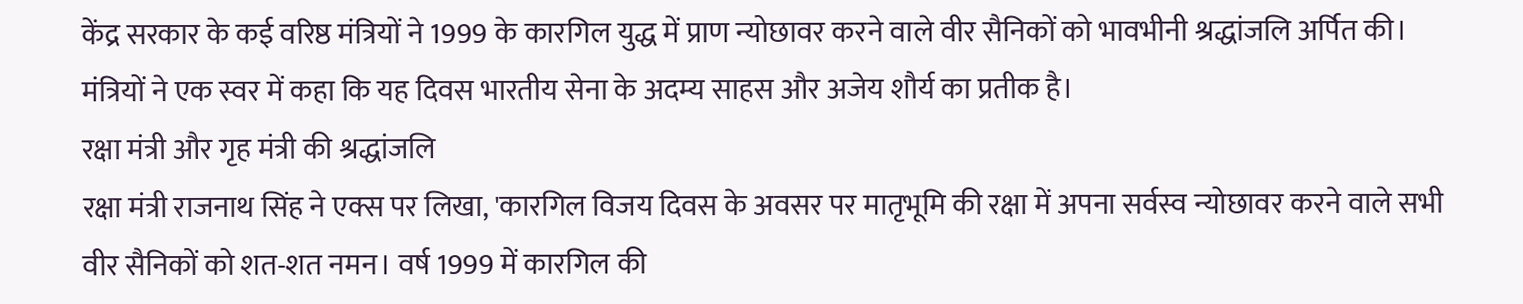केंद्र सरकार के कई वरिष्ठ मंत्रियों ने 1999 के कारगिल युद्ध में प्राण न्योछावर करने वाले वीर सैनिकों को भावभीनी श्रद्धांजलि अर्पित की। मंत्रियों ने एक स्वर में कहा कि यह दिवस भारतीय सेना के अदम्य साहस और अजेय शौर्य का प्रतीक है।
रक्षा मंत्री और गृह मंत्री की श्रद्धांजलि
रक्षा मंत्री राजनाथ सिंह ने एक्स पर लिखा, 'कारगिल विजय दिवस के अवसर पर मातृभूमि की रक्षा में अपना सर्वस्व न्योछावर करने वाले सभी वीर सैनिकों को शत-शत नमन। वर्ष 1999 में कारगिल की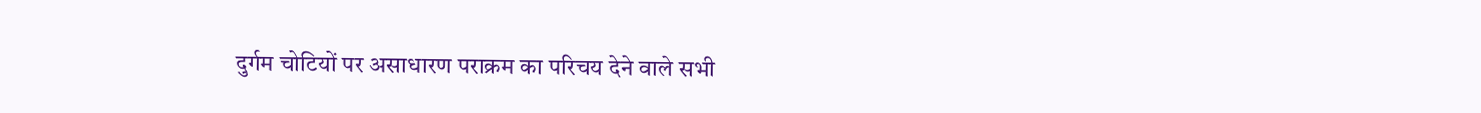दुर्गम चोटियों पर असाधारण पराक्रम का परिचय देने वाले सभी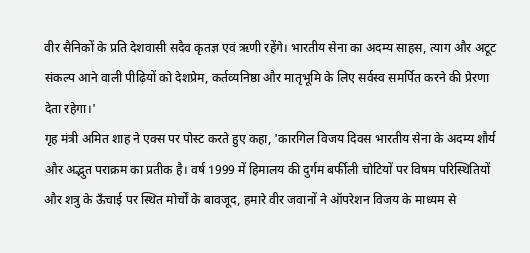वीर सैनिकों के प्रति देशवासी सदैव कृतज्ञ एवं ऋणी रहेंगे। भारतीय सेना का अदम्य साहस, त्याग और अटूट संकल्प आने वाली पीढ़ियों को देशप्रेम, कर्तव्यनिष्ठा और मातृभूमि के लिए सर्वस्व समर्पित करने की प्रेरणा देता रहेगा।'
गृह मंत्री अमित शाह ने एक्स पर पोस्ट करते हुए कहा, 'कारगिल विजय दिवस भारतीय सेना के अदम्य शौर्य और अद्भुत पराक्रम का प्रतीक है। वर्ष 1999 में हिमालय की दुर्गम बर्फीली चोटियों पर विषम परिस्थितियों और शत्रु के ऊँचाई पर स्थित मोर्चों के बावजूद, हमारे वीर जवानों ने ऑपरेशन विजय के माध्यम से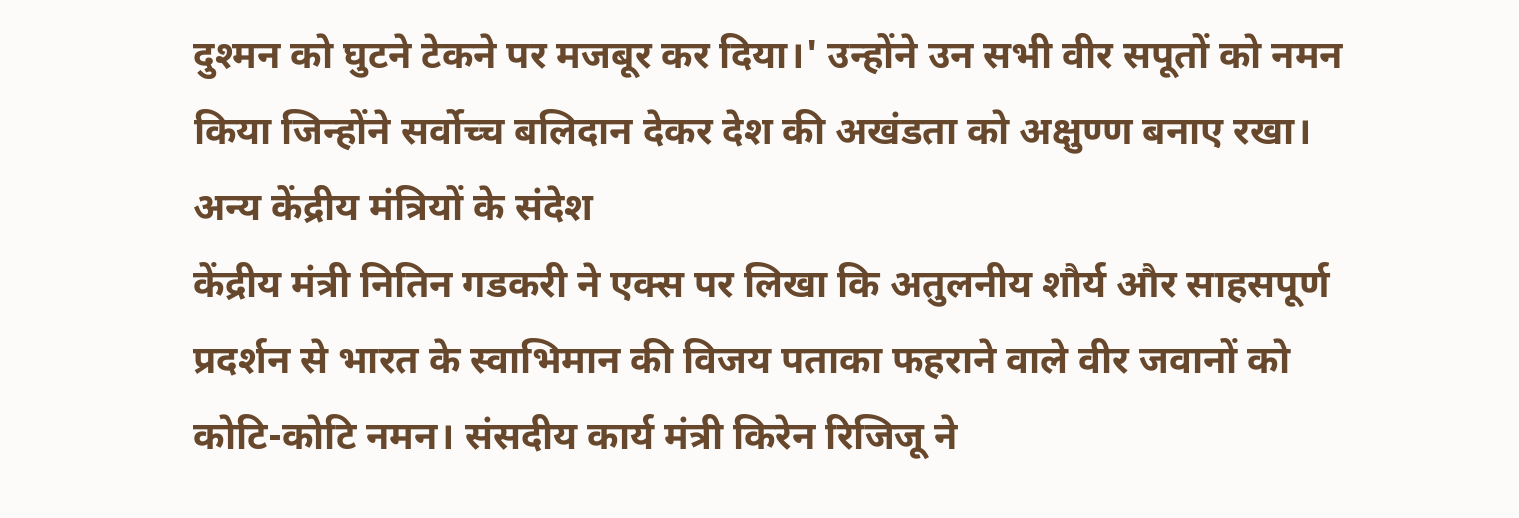दुश्मन को घुटने टेकने पर मजबूर कर दिया।' उन्होंने उन सभी वीर सपूतों को नमन किया जिन्होंने सर्वोच्च बलिदान देकर देश की अखंडता को अक्षुण्ण बनाए रखा।
अन्य केंद्रीय मंत्रियों के संदेश
केंद्रीय मंत्री नितिन गडकरी ने एक्स पर लिखा कि अतुलनीय शौर्य और साहसपूर्ण प्रदर्शन से भारत के स्वाभिमान की विजय पताका फहराने वाले वीर जवानों को कोटि-कोटि नमन। संसदीय कार्य मंत्री किरेन रिजिजू ने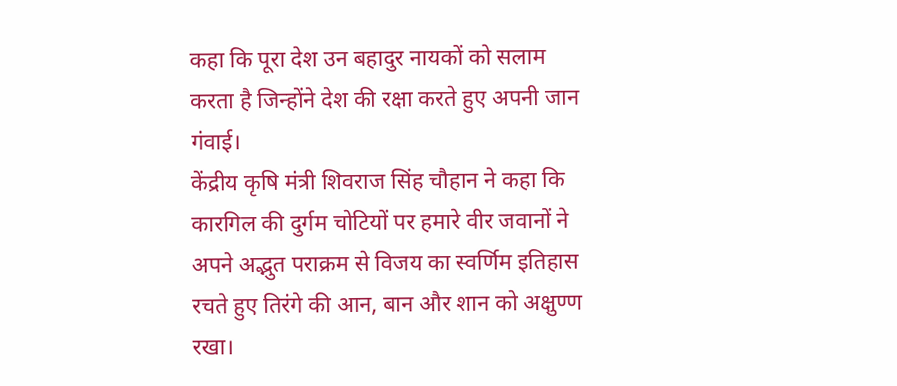कहा कि पूरा देश उन बहादुर नायकों को सलाम करता है जिन्होंने देश की रक्षा करते हुए अपनी जान गंवाई।
केंद्रीय कृषि मंत्री शिवराज सिंह चौहान ने कहा कि कारगिल की दुर्गम चोटियों पर हमारे वीर जवानों ने अपने अद्भुत पराक्रम से विजय का स्वर्णिम इतिहास रचते हुए तिरंगे की आन, बान और शान को अक्षुण्ण रखा।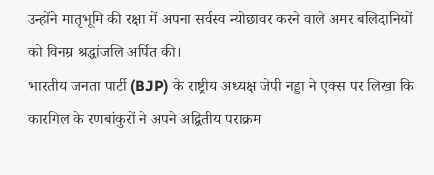उन्होंने मातृभूमि की रक्षा में अपना सर्वस्व न्योछावर करने वाले अमर बलिदानियों को विनम्र श्रद्धांजलि अर्पित की।
भारतीय जनता पार्टी (BJP) के राष्ट्रीय अध्यक्ष जेपी नड्डा ने एक्स पर लिखा कि कारगिल के रणबांकुरों ने अपने अद्वितीय पराक्रम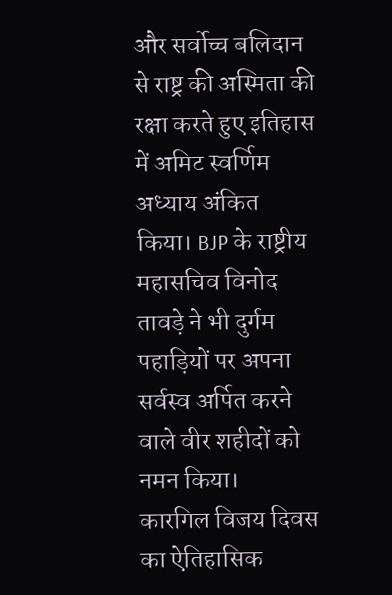और सर्वोच्च बलिदान से राष्ट्र की अस्मिता की रक्षा करते हुए इतिहास में अमिट स्वर्णिम अध्याय अंकित किया। BJP के राष्ट्रीय महासचिव विनोद तावड़े ने भी दुर्गम पहाड़ियों पर अपना सर्वस्व अर्पित करने वाले वीर शहीदों को नमन किया।
कारगिल विजय दिवस का ऐतिहासिक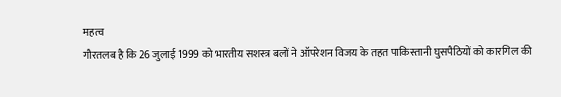महत्व
गौरतलब है कि 26 जुलाई 1999 को भारतीय सशस्त्र बलों ने ऑपरेशन विजय के तहत पाकिस्तानी घुसपैठियों को कारगिल की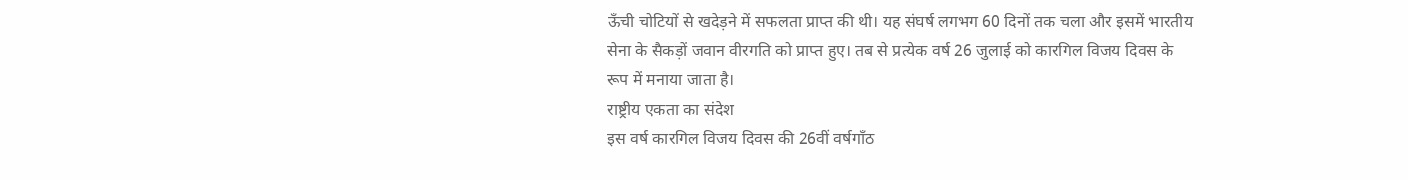ऊँची चोटियों से खदेड़ने में सफलता प्राप्त की थी। यह संघर्ष लगभग 60 दिनों तक चला और इसमें भारतीय सेना के सैकड़ों जवान वीरगति को प्राप्त हुए। तब से प्रत्येक वर्ष 26 जुलाई को कारगिल विजय दिवस के रूप में मनाया जाता है।
राष्ट्रीय एकता का संदेश
इस वर्ष कारगिल विजय दिवस की 26वीं वर्षगाँठ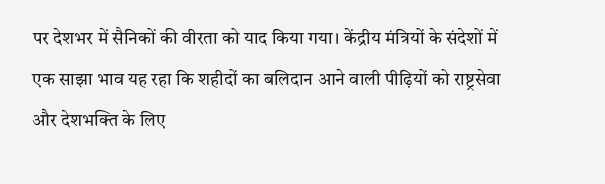पर देशभर में सैनिकों की वीरता को याद किया गया। केंद्रीय मंत्रियों के संदेशों में एक साझा भाव यह रहा कि शहीदों का बलिदान आने वाली पीढ़ियों को राष्ट्रसेवा और देशभक्ति के लिए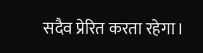सदैव प्रेरित करता रहेगा।